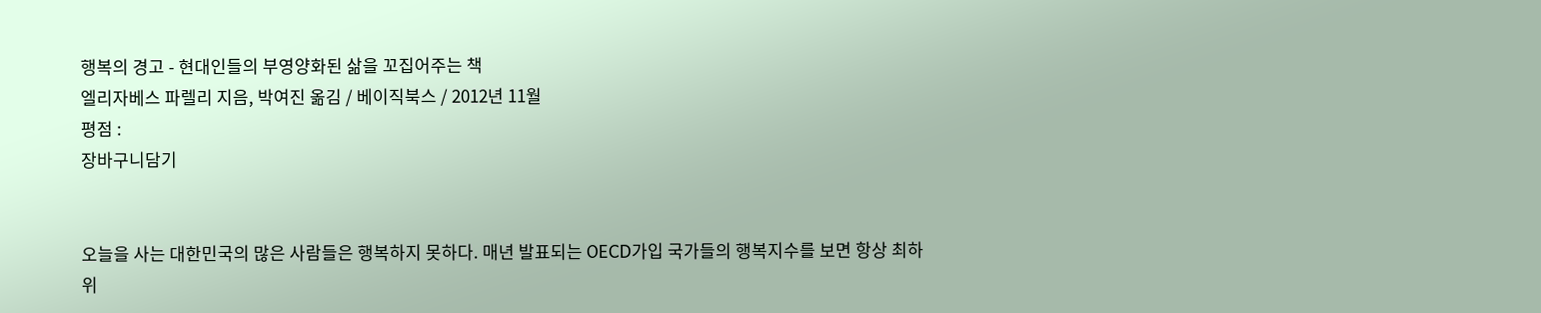행복의 경고 - 현대인들의 부영양화된 삶을 꼬집어주는 책
엘리자베스 파렐리 지음, 박여진 옮김 / 베이직북스 / 2012년 11월
평점 :
장바구니담기


오늘을 사는 대한민국의 많은 사람들은 행복하지 못하다. 매년 발표되는 OECD가입 국가들의 행복지수를 보면 항상 최하위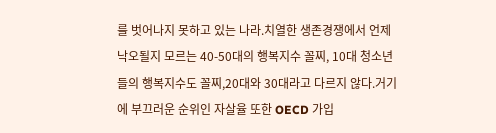를 벗어나지 못하고 있는 나라.치열한 생존경쟁에서 언제 낙오될지 모르는 40-50대의 행복지수 꼴찌, 10대 청소년들의 행복지수도 꼴찌,20대와 30대라고 다르지 않다.거기에 부끄러운 순위인 자살율 또한 OECD 가입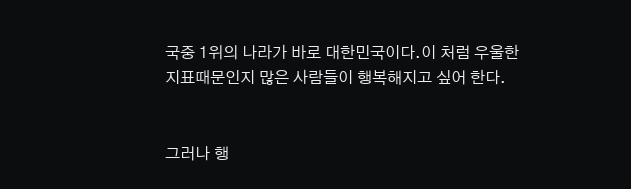국중 1위의 나라가 바로 대한민국이다.이 처럼 우울한 지표때문인지 많은 사람들이 행복해지고 싶어 한다.


그러나 행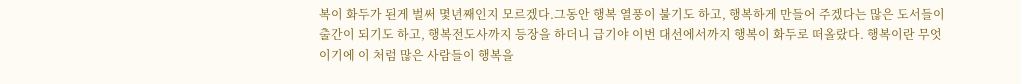복이 화두가 된게 벌써 몇년째인지 모르겠다.그동안 행복 열풍이 불기도 하고, 행복하게 만들어 주겠다는 많은 도서들이 출간이 되기도 하고, 행복전도사까지 등장을 하더니 급기야 이번 대선에서까지 행복이 화두로 떠올랐다. 행복이란 무엇이기에 이 처럼 많은 사람들이 행복을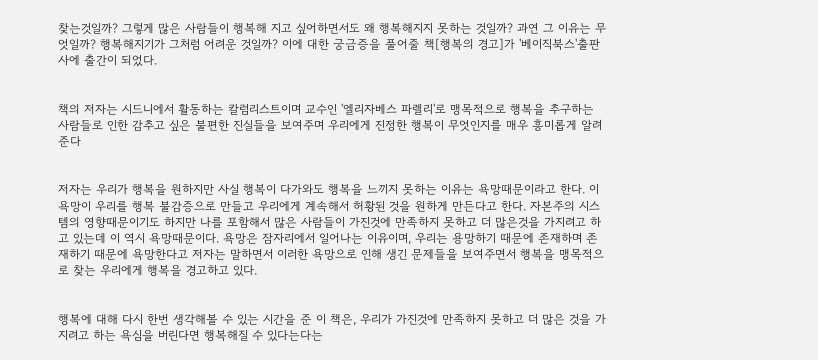찾는것일까? 그렇게 많은 사람들이 행복해 지고 싶어하면서도 왜 행복해지지 못하는 것일까? 과연 그 이유는 무엇일까? 행복해지기가 그처럼 어려운 것일까? 이에 대한 궁금증을 풀어줄 책[행복의 경고]가 '베이직북스'출판사에 출간이 되었다.


책의 저자는 시드니에서 활동하는 칼럼리스트이며 교수인 '엘리자베스 파렐리'로 맹목적으로 행복을 추구하는 사람들로 인한 감추고 싶은 불편한 진실들을 보여주며 우리에게 진정한 행복이 무엇인지를 매우 흥미롭게 알려준다


저자는 우리가 행복을 원하지만 사실 행복이 다가와도 행복을 느끼지 못하는 이유는 욕망때문이라고 한다. 이 욕망이 우리를 행복 불감증으로 만들고 우리에게 계속해서 허황된 것을 원하게 만든다고 한다. 자본주의 시스템의 영향때문이기도 하지만 나를 포함해서 많은 사람들이 가진것에 만족하지 못하고 더 많은것을 가지려고 하고 있는데 이 역시 욕망때문이다. 욕망은 잠자리에서 일어나는 이유이며, 우리는 용망하기 때문에 존재하며 존재하기 때문에 욕망한다고 저자는 말하면서 이러한 욕망으로 인해 생긴 문제들을 보여주면서 행복을 맹목적으로 찾는 우리에게 행복을 경고하고 있다.


행복에 대해 다시 한번 생각해볼 수 있는 시간을 준 이 책은, 우리가 가진것에 만족하지 못하고 더 많은 것을 가지려고 하는 욕심을 버린다면 행복해질 수 있다는다는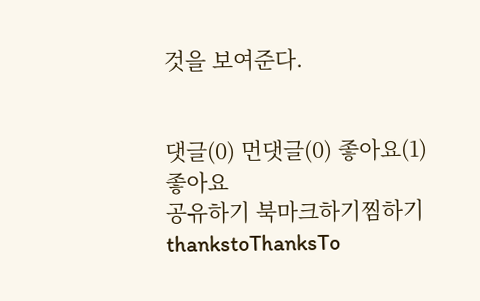것을 보여준다.


댓글(0) 먼댓글(0) 좋아요(1)
좋아요
공유하기 북마크하기찜하기 thankstoThanksTo